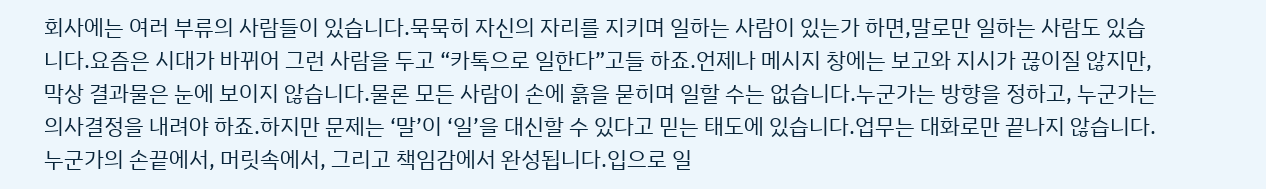회사에는 여러 부류의 사람들이 있습니다.묵묵히 자신의 자리를 지키며 일하는 사람이 있는가 하면,말로만 일하는 사람도 있습니다.요즘은 시대가 바뀌어 그런 사람을 두고 “카톡으로 일한다”고들 하죠.언제나 메시지 창에는 보고와 지시가 끊이질 않지만,막상 결과물은 눈에 보이지 않습니다.물론 모든 사람이 손에 흙을 묻히며 일할 수는 없습니다.누군가는 방향을 정하고, 누군가는 의사결정을 내려야 하죠.하지만 문제는 ‘말’이 ‘일’을 대신할 수 있다고 믿는 태도에 있습니다.업무는 대화로만 끝나지 않습니다.누군가의 손끝에서, 머릿속에서, 그리고 책임감에서 완성됩니다.입으로 일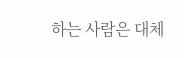하는 사람은 대체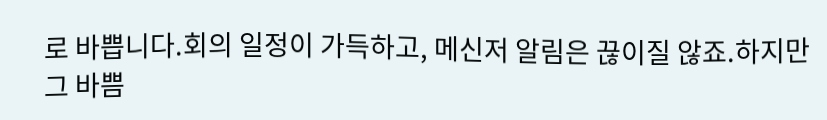로 바쁩니다.회의 일정이 가득하고, 메신저 알림은 끊이질 않죠.하지만 그 바쁨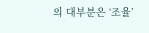의 대부분은 ‘조율’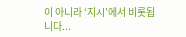이 아니라 ‘지시’에서 비롯됩니다...